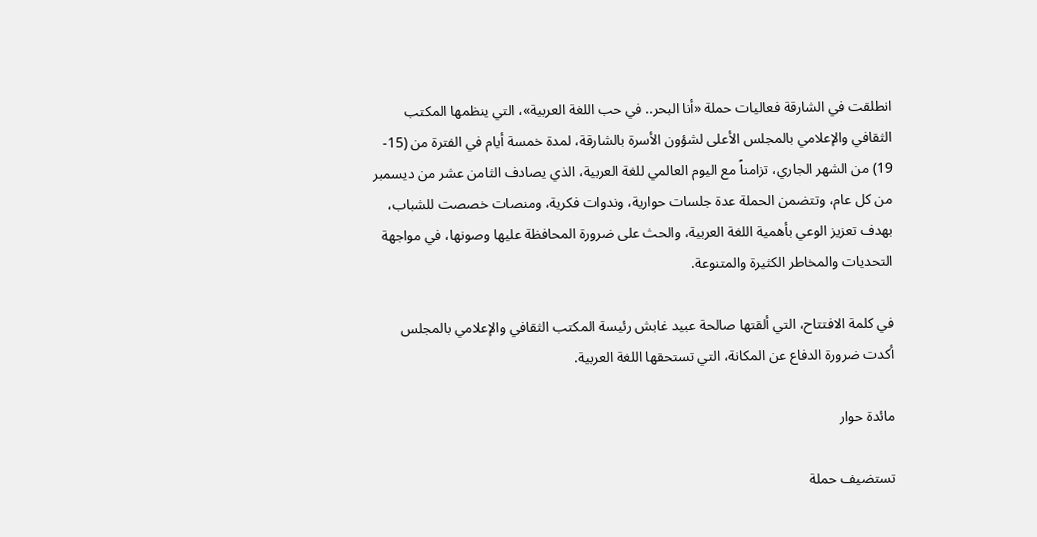انطلقت في الشارقة فعاليات حملة «أنا البحر.. في حب اللغة العربية»، التي ينظمها المكتب الثقافي والإعلامي بالمجلس الأعلى لشؤون الأسرة بالشارقة، لمدة خمسة أيام في الفترة من (15- 19) من الشهر الجاري، تزامناً مع اليوم العالمي للغة العربية، الذي يصادف الثامن عشر من ديسمبر من كل عام، وتتضمن الحملة عدة جلسات حوارية، وندوات فكرية، ومنصات خصصت للشباب، بهدف تعزيز الوعي بأهمية اللغة العربية، والحث على ضرورة المحافظة عليها وصونها، في مواجهة التحديات والمخاطر الكثيرة والمتنوعة.

في كلمة الافتتاح، التي ألقتها صالحة عبيد غابش رئيسة المكتب الثقافي والإعلامي بالمجلس أكدت ضرورة الدفاع عن المكانة، التي تستحقها اللغة العربية.

مائدة حوار

تستضيف حملة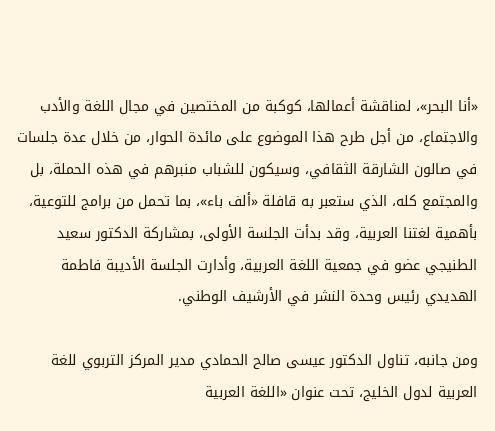«أنا البحر»، لمناقشة أعمالها، كوكبة من المختصين في مجال اللغة والأدب والاجتماع، من أجل طرح هذا الموضوع على مائدة الحوار، من خلال عدة جلسات في صالون الشارقة الثقافي، وسيكون للشباب منبرهم في هذه الحملة، بل والمجتمع كله، الذي ستعبر به قافلة «ألف باء»، بما تحمل من برامج للتوعية، بأهمية لغتنا العربية، وقد بدأت الجلسة الأولى، بمشاركة الدكتور سعيد الطنيجي عضو في جمعية اللغة العربية، وأدارت الجلسة الأديبة فاطمة الهديدي رئيس وحدة النشر في الأرشيف الوطني.

ومن جانبه، تناول الدكتور عيسى صالح الحمادي مدير المركز التربوي للغة العربية لدول الخليج، تحت عنوان «اللغة العربية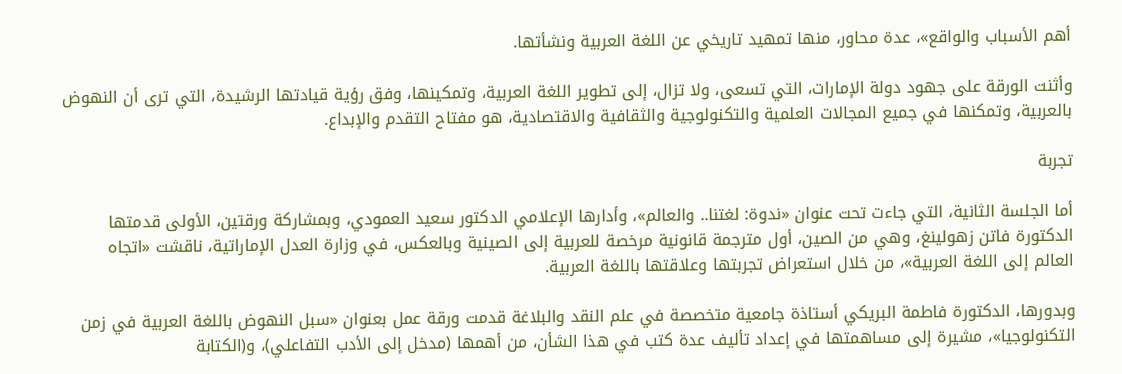أهم الأسباب والواقع»، عدة محاور، منها تمهيد تاريخي عن اللغة العربية ونشأتها.

وأثنت الورقة على جهود دولة الإمارات، التي تسعى، ولا تزال، إلى تطوير اللغة العربية، وتمكينها، وفق رؤية قيادتها الرشيدة، التي ترى أن النهوض بالعربية، وتمكنها في جميع المجالات العلمية والتكنولوجية والثقافية والاقتصادية، هو مفتاح التقدم والإبداع.

تجربة

أما الجلسة الثانية، التي جاءت تحت عنوان «ندوة: لغتنا.. والعالم»، وأدارها الإعلامي الدكتور سعيد العمودي، وبمشاركة ورقتين، الأولى قدمتها الدكتورة فاتن زهولينغ، وهي من الصين، أول مترجمة قانونية مرخصة للعربية إلى الصينية وبالعكس، في وزارة العدل الإماراتية، ناقشت «اتجاه العالم إلى اللغة العربية»، من خلال استعراض تجربتها وعلاقتها باللغة العربية.

وبدورها، الدكتورة فاطمة البريكي أستاذة جامعية متخصصة في علم النقد والبلاغة قدمت ورقة عمل بعنوان «سبل النهوض باللغة العربية في زمن التكنولوجيا»، مشيرة إلى مساهمتها في إعداد تأليف عدة كتب في هذا الشأن، من أهمها (مدخل إلى الأدب التفاعلي)، و(الكتابة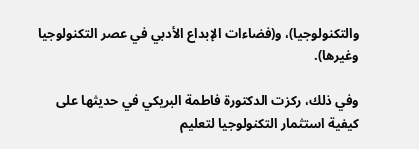والتكنولوجيا)، و(فضاءات الإبداع الأدبي في عصر التكنولوجيا وغيرها).

وفي ذلك، ركزت الدكتورة فاطمة البريكي في حديثها على كيفية استثمار التكنولوجيا لتعليم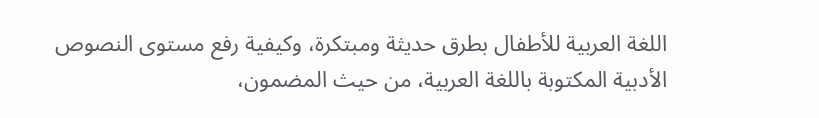اللغة العربية للأطفال بطرق حديثة ومبتكرة، وكيفية رفع مستوى النصوص الأدبية المكتوبة باللغة العربية، من حيث المضمون،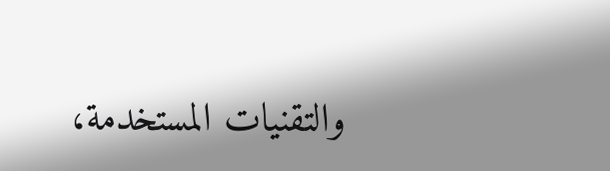والتقنيات المستخدمة،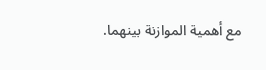مع أهمية الموازنة بينهما.